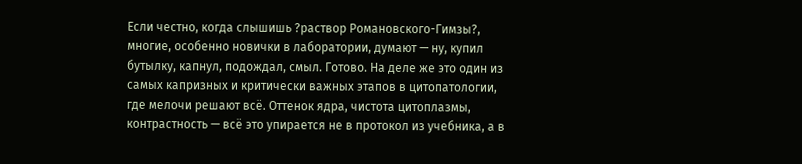Если честно, когда слышишь ?раствор Романовского-Гимзы?, многие, особенно новички в лаборатории, думают — ну, купил бутылку, капнул, подождал, смыл. Готово. На деле же это один из самых капризных и критически важных этапов в цитопатологии, где мелочи решают всё. Оттенок ядра, чистота цитоплазмы, контрастность — всё это упирается не в протокол из учебника, а в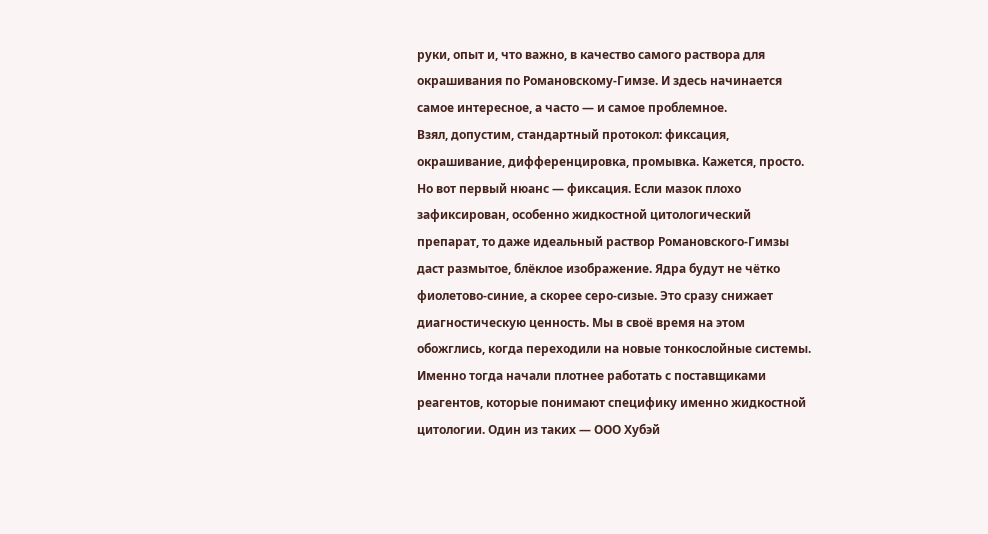руки, опыт и, что важно, в качество самого раствора для окрашивания по Романовскому-Гимзе. И здесь начинается самое интересное, а часто — и самое проблемное.
Взял, допустим, стандартный протокол: фиксация, окрашивание, дифференцировка, промывка. Кажется, просто. Но вот первый нюанс — фиксация. Если мазок плохо зафиксирован, особенно жидкостной цитологический препарат, то даже идеальный раствор Романовского-Гимзы даст размытое, блёклое изображение. Ядра будут не чётко фиолетово-синие, а скорее серо-сизые. Это сразу снижает диагностическую ценность. Мы в своё время на этом обожглись, когда переходили на новые тонкослойные системы.
Именно тогда начали плотнее работать с поставщиками реагентов, которые понимают специфику именно жидкостной цитологии. Один из таких — ООО Хубэй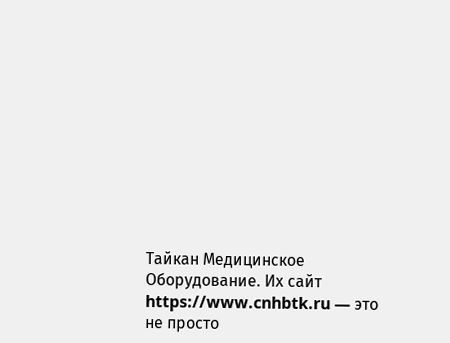Тайкан Медицинское Оборудование. Их сайт https://www.cnhbtk.ru — это не просто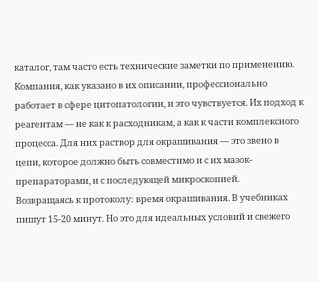каталог, там часто есть технические заметки по применению. Компания, как указано в их описании, профессионально работает в сфере цитопатологии, и это чувствуется. Их подход к реагентам — не как к расходникам, а как к части комплексного процесса. Для них раствор для окрашивания — это звено в цепи, которое должно быть совместимо и с их мазок-препараторами, и с последующей микроскопией.
Возвращаясь к протоколу: время окрашивания. В учебниках пишут 15-20 минут. Но это для идеальных условий и свежего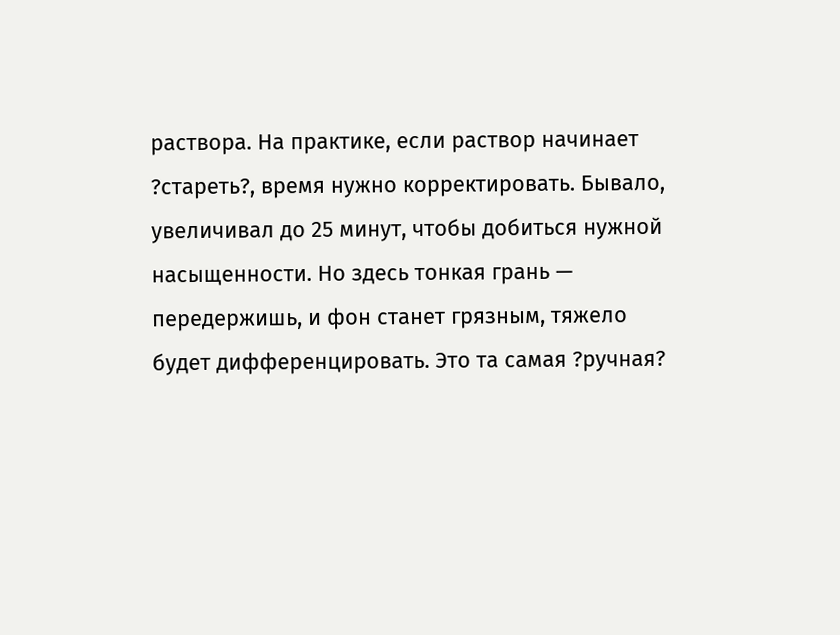раствора. На практике, если раствор начинает ?стареть?, время нужно корректировать. Бывало, увеличивал до 25 минут, чтобы добиться нужной насыщенности. Но здесь тонкая грань — передержишь, и фон станет грязным, тяжело будет дифференцировать. Это та самая ?ручная?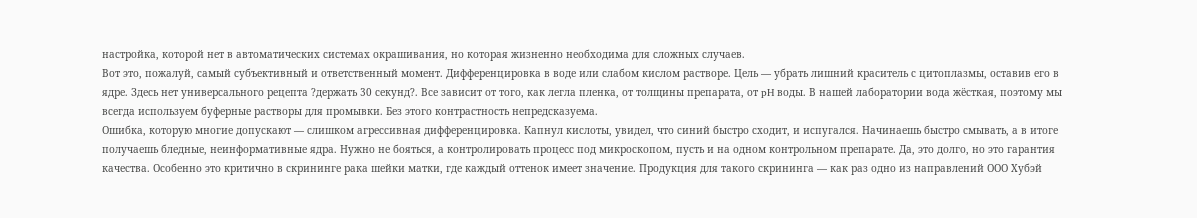настройка, которой нет в автоматических системах окрашивания, но которая жизненно необходима для сложных случаев.
Вот это, пожалуй, самый субъективный и ответственный момент. Дифференцировка в воде или слабом кислом растворе. Цель — убрать лишний краситель с цитоплазмы, оставив его в ядре. Здесь нет универсального рецепта ?держать 30 секунд?. Все зависит от того, как легла пленка, от толщины препарата, от pH воды. В нашей лаборатории вода жёсткая, поэтому мы всегда используем буферные растворы для промывки. Без этого контрастность непредсказуема.
Ошибка, которую многие допускают — слишком агрессивная дифференцировка. Капнул кислоты, увидел, что синий быстро сходит, и испугался. Начинаешь быстро смывать, а в итоге получаешь бледные, неинформативные ядра. Нужно не бояться, а контролировать процесс под микроскопом, пусть и на одном контрольном препарате. Да, это долго, но это гарантия качества. Особенно это критично в скрининге рака шейки матки, где каждый оттенок имеет значение. Продукция для такого скрининга — как раз одно из направлений ООО Хубэй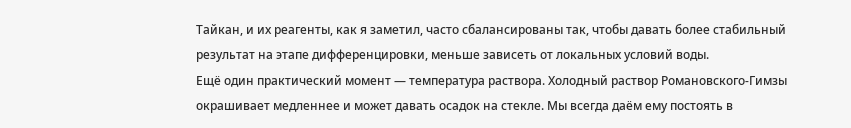Тайкан, и их реагенты, как я заметил, часто сбалансированы так, чтобы давать более стабильный результат на этапе дифференцировки, меньше зависеть от локальных условий воды.
Ещё один практический момент — температура раствора. Холодный раствор Романовского-Гимзы окрашивает медленнее и может давать осадок на стекле. Мы всегда даём ему постоять в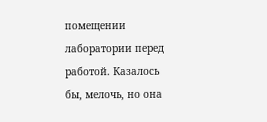помещении лаборатории перед работой. Казалось бы, мелочь, но она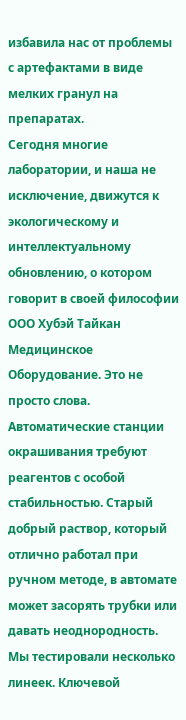избавила нас от проблемы с артефактами в виде мелких гранул на препаратах.
Сегодня многие лаборатории, и наша не исключение, движутся к экологическому и интеллектуальному обновлению, о котором говорит в своей философии ООО Хубэй Тайкан Медицинское Оборудование. Это не просто слова. Автоматические станции окрашивания требуют реагентов с особой стабильностью. Старый добрый раствор, который отлично работал при ручном методе, в автомате может засорять трубки или давать неоднородность.
Мы тестировали несколько линеек. Ключевой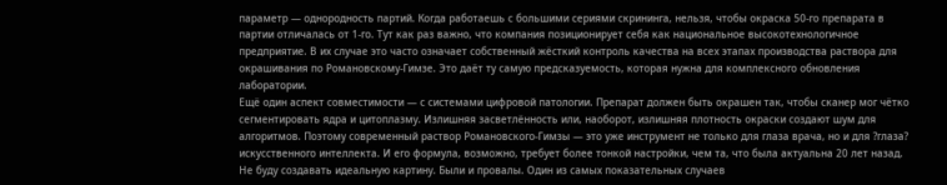параметр — однородность партий. Когда работаешь с большими сериями скрининга, нельзя, чтобы окраска 50-го препарата в партии отличалась от 1-го. Тут как раз важно, что компания позиционирует себя как национальное высокотехнологичное предприятие. В их случае это часто означает собственный жёсткий контроль качества на всех этапах производства раствора для окрашивания по Романовскому-Гимзе. Это даёт ту самую предсказуемость, которая нужна для комплексного обновления лаборатории.
Ещё один аспект совместимости — с системами цифровой патологии. Препарат должен быть окрашен так, чтобы сканер мог чётко сегментировать ядра и цитоплазму. Излишняя засветлённость или, наоборот, излишняя плотность окраски создают шум для алгоритмов. Поэтому современный раствор Романовского-Гимзы — это уже инструмент не только для глаза врача, но и для ?глаза? искусственного интеллекта. И его формула, возможно, требует более тонкой настройки, чем та, что была актуальна 20 лет назад.
Не буду создавать идеальную картину. Были и провалы. Один из самых показательных случаев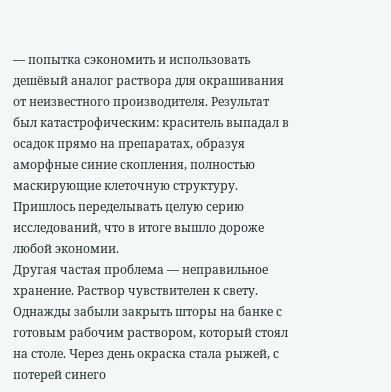— попытка сэкономить и использовать дешёвый аналог раствора для окрашивания от неизвестного производителя. Результат был катастрофическим: краситель выпадал в осадок прямо на препаратах, образуя аморфные синие скопления, полностью маскирующие клеточную структуру. Пришлось переделывать целую серию исследований, что в итоге вышло дороже любой экономии.
Другая частая проблема — неправильное хранение. Раствор чувствителен к свету. Однажды забыли закрыть шторы на банке с готовым рабочим раствором, который стоял на столе. Через день окраска стала рыжей, с потерей синего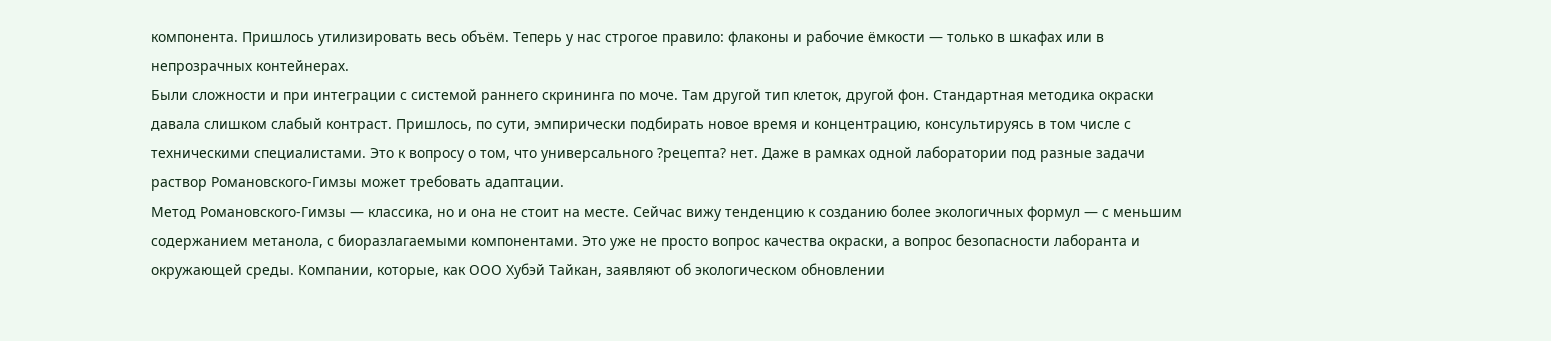компонента. Пришлось утилизировать весь объём. Теперь у нас строгое правило: флаконы и рабочие ёмкости — только в шкафах или в непрозрачных контейнерах.
Были сложности и при интеграции с системой раннего скрининга по моче. Там другой тип клеток, другой фон. Стандартная методика окраски давала слишком слабый контраст. Пришлось, по сути, эмпирически подбирать новое время и концентрацию, консультируясь в том числе с техническими специалистами. Это к вопросу о том, что универсального ?рецепта? нет. Даже в рамках одной лаборатории под разные задачи раствор Романовского-Гимзы может требовать адаптации.
Метод Романовского-Гимзы — классика, но и она не стоит на месте. Сейчас вижу тенденцию к созданию более экологичных формул — с меньшим содержанием метанола, с биоразлагаемыми компонентами. Это уже не просто вопрос качества окраски, а вопрос безопасности лаборанта и окружающей среды. Компании, которые, как ООО Хубэй Тайкан, заявляют об экологическом обновлении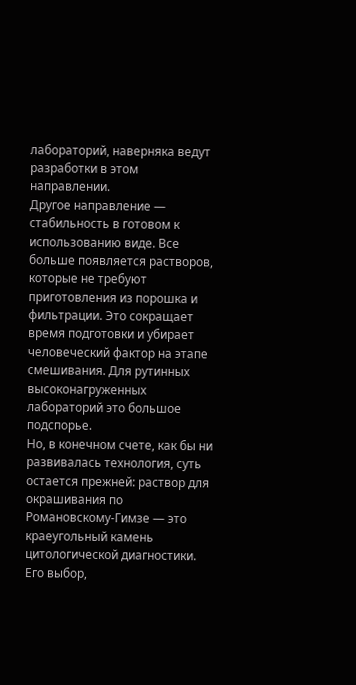лабораторий, наверняка ведут разработки в этом направлении.
Другое направление — стабильность в готовом к использованию виде. Все больше появляется растворов, которые не требуют приготовления из порошка и фильтрации. Это сокращает время подготовки и убирает человеческий фактор на этапе смешивания. Для рутинных высоконагруженных лабораторий это большое подспорье.
Но, в конечном счете, как бы ни развивалась технология, суть остается прежней: раствор для окрашивания по Романовскому-Гимзе — это краеугольный камень цитологической диагностики. Его выбор,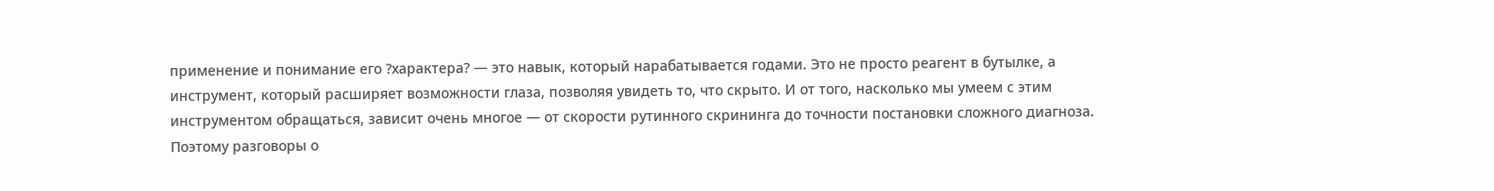применение и понимание его ?характера? — это навык, который нарабатывается годами. Это не просто реагент в бутылке, а инструмент, который расширяет возможности глаза, позволяя увидеть то, что скрыто. И от того, насколько мы умеем с этим инструментом обращаться, зависит очень многое — от скорости рутинного скрининга до точности постановки сложного диагноза. Поэтому разговоры о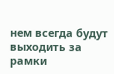нем всегда будут выходить за рамки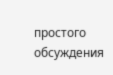простого обсуждения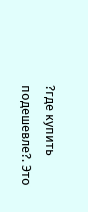?где купить подешевле?. Это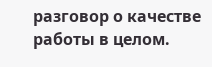разговор о качестве работы в целом.